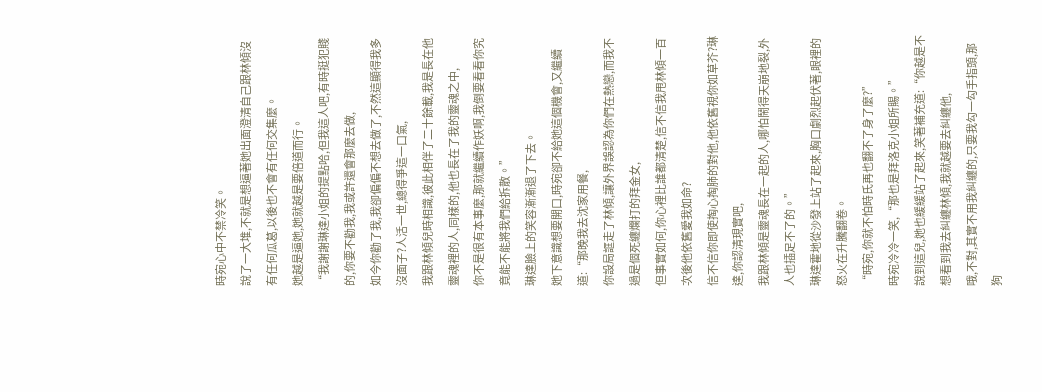時宛心中不禁冷笑。
說了一大堆,不就是想逼著她出面澄清自己跟林傾沒有任何瓜葛,以後也不會有任何交集麼。
她越是逼她,她就越是要倍道而行。
“我謝謝琳達小姐的提點哈,但我這人吧,有時挺犯賤的,你要不勸我,我或許還會那麼去做,
如今你勸了我,我卻偏偏不想去做了,不然這顯得我多沒面子?人活一世,總得爭這一口氣,
我跟林傾兒時相識,彼此相伴了二十餘載,我是長在他靈魂裡的人,同樣的,他也長在了我的靈魂之中,
你不是很有本事麼,那就繼續作妖啊,我倒要看看你究竟能不能將我們給拆散。”
琳達臉上的笑容漸漸退了下去。
她下意識想要開口,時宛卻不給她這個機會,又繼續道:“那晚我去沈家用餐,
你設局誆走了林傾,讓外界誤認為你們在熱戀,而我不過是個死纏爛打的拜金女,
但事實如何,你心裡比誰都清楚,信不信我甩林傾一百次後他依舊愛我如命?
信不信你即使掏心掏肺的對他,他依舊視你如草芥?琳達,你認清現實吧,
我跟林傾是靈魂長在一起的人,哪怕鬧得天崩地裂,外人也插足不了的。”
琳達霍地從沙發上站了起來,胸口劇烈起伏著,眼裡的怒火在升騰翻卷。
“時宛,你就不怕時氏再也翻不了身了麼?”
時宛冷冷一笑,“那也是拜洛克小姐所賜。”
說到這兒,她也緩緩站了起來,笑著補充道:“你越是不想看到我去糾纏林傾,我就越要去糾纏他,
哦,不對,其實不用我糾纏的,只要我勾一勾手指頭,那狗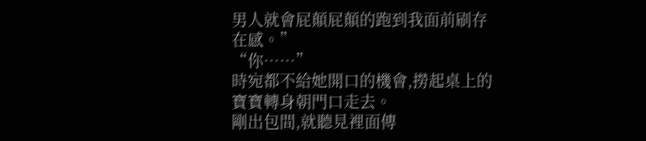男人就會屁顛屁顛的跑到我面前刷存在感。”
“你……”
時宛都不給她開口的機會,撈起桌上的寶寶轉身朝門口走去。
剛出包間,就聽見裡面傳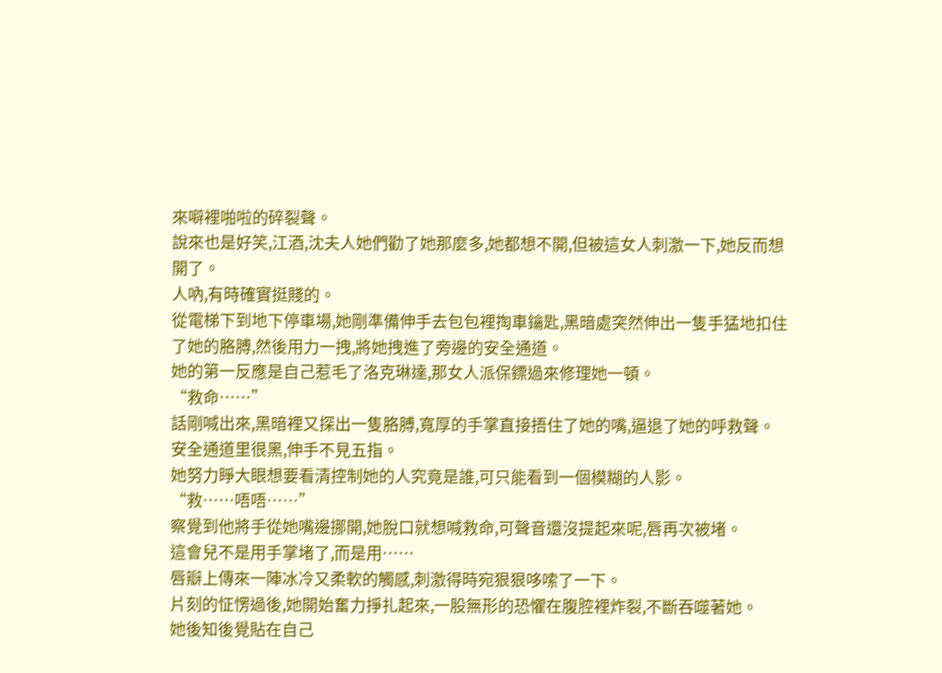來噼裡啪啦的碎裂聲。
說來也是好笑,江酒,沈夫人她們勸了她那麼多,她都想不開,但被這女人刺激一下,她反而想開了。
人吶,有時確實挺賤的。
從電梯下到地下停車場,她剛準備伸手去包包裡掏車鑰匙,黑暗處突然伸出一隻手猛地扣住了她的胳膊,然後用力一拽,將她拽進了旁邊的安全通道。
她的第一反應是自己惹毛了洛克琳達,那女人派保鏢過來修理她一頓。
“救命……”
話剛喊出來,黑暗裡又探出一隻胳膊,寬厚的手掌直接捂住了她的嘴,逼退了她的呼救聲。安全通道里很黑,伸手不見五指。
她努力睜大眼想要看清控制她的人究竟是誰,可只能看到一個模糊的人影。
“救……唔唔……”
察覺到他將手從她嘴邊挪開,她脫口就想喊救命,可聲音還沒提起來呢,唇再次被堵。
這會兒不是用手掌堵了,而是用……
唇瓣上傳來一陣冰冷又柔軟的觸感,刺激得時宛狠狠哆嗦了一下。
片刻的怔愣過後,她開始奮力掙扎起來,一股無形的恐懼在腹腔裡炸裂,不斷吞噬著她。
她後知後覺貼在自己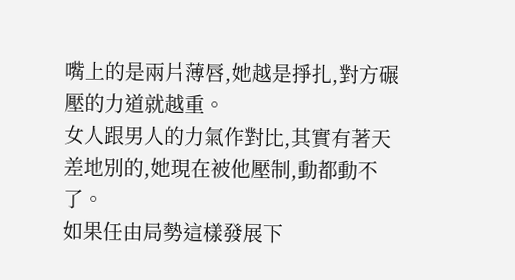嘴上的是兩片薄唇,她越是掙扎,對方碾壓的力道就越重。
女人跟男人的力氣作對比,其實有著天差地別的,她現在被他壓制,動都動不了。
如果任由局勢這樣發展下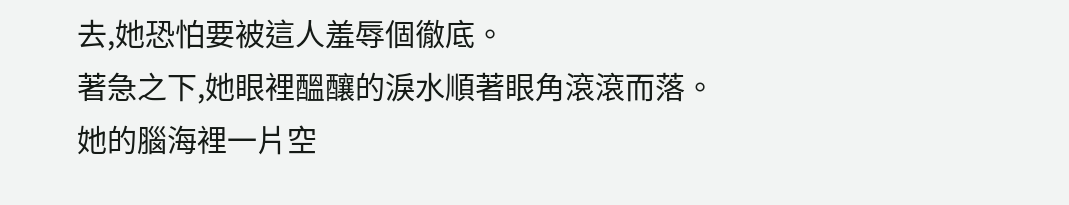去,她恐怕要被這人羞辱個徹底。
著急之下,她眼裡醞釀的淚水順著眼角滾滾而落。
她的腦海裡一片空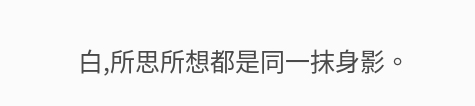白,所思所想都是同一抹身影。